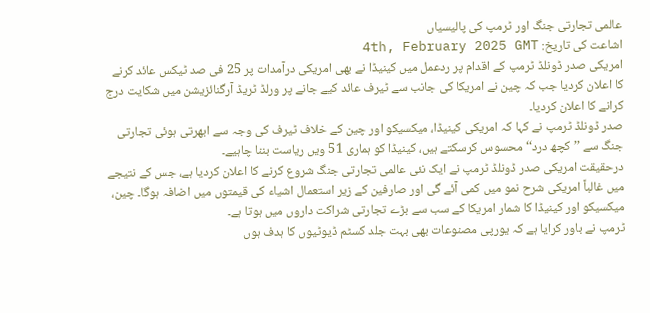عالمی تجارتی جنگ اور ٹرمپ کی پالیسیاں
اشاعت کی تاریخ: 4th, February 2025 GMT
امریکی صدر ڈونلڈ ٹرمپ کے اقدام پر ردعمل میں کینیڈا نے بھی امریکی درآمدات پر 25 فی صد ٹیکس عائد کرنے کا اعلان کردیا جب کہ چین نے امریکا کی جانب سے ٹیرف عائد کیے جانے پر ورلڈ ٹریڈ آرگنائزیشن میں شکایت درج کرانے کا اعلان کردیا۔
صدر ڈونلڈ ٹرمپ نے کہا کہ امریکی کینیڈا، میکسیکو اور چین کے خلاف ٹیرف کی وجہ سے ابھرتی ہوئی تجارتی جنگ سے ’’ کچھ درد‘‘ محسوس کرسکتے ہیں، کینیڈا کو ہماری 51 ویں ریاست بننا چاہیے۔
درحقیقت امریکی صدر ڈونلڈ ٹرمپ نے ایک نئی عالمی تجارتی جنگ شروع کرنے کا اعلان کردیا ہے، جس کے نتیجے میں غالباً امریکی شرح نمو میں کمی آئے گی اور صارفین کے زیر استعمال اشیاء کی قیمتوں میں اضافہ ہوگا۔ چین، میکسیکو اور کینیڈا کا شمار امریکا کے سب سے بڑے تجارتی شراکت داروں میں ہوتا ہے۔
ٹرمپ نے باور کرایا ہے کہ یورپی مصنوعات بھی بہت جلد کسٹم ڈیوٹیوں کا ہدف ہوں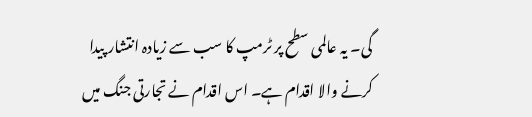گی۔ یہ عالمی سطح پر ٹرمپ کا سب سے زیادہ انتشار پیدا کرنے والا اقدام ہے۔ اس اقدام نے تجارتی جنگ میں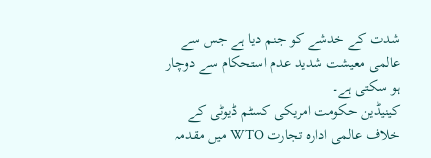شدت کے خدشے کو جنم دیا ہے جس سے عالمی معیشت شدید عدم استحکام سے دوچار ہو سکتی ہے۔
کینیڈین حکومت امریکی کسٹم ڈیوٹی کے خلاف عالمی ادارہ تجارت WTO میں مقدمہ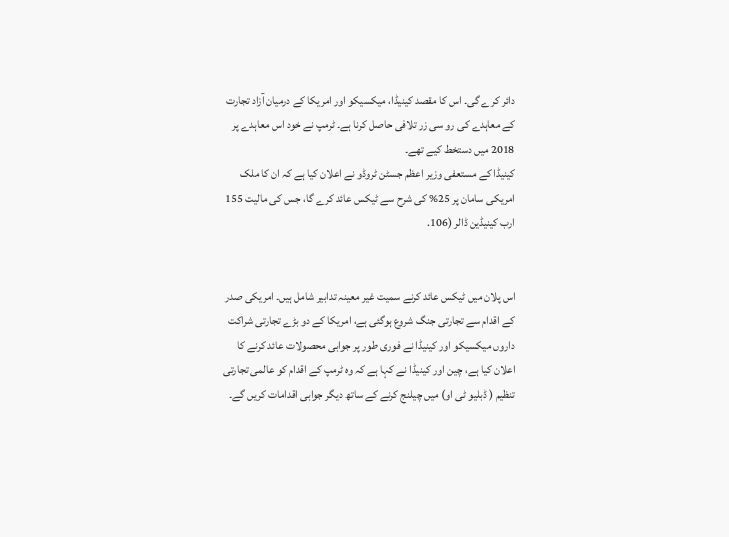دائر کرے گی۔ اس کا مقصد کینیڈا، میکسیکو اور امریکا کے درمیان آزاد تجارت کے معاہدے کی رو سی زر تلافی حاصل کرنا ہے۔ ٹرمپ نے خود اس معاہدے پر 2018 میں دستخط کیے تھے۔
کینیڈا کے مستعفی وزیر اعظم جسٹن ٹروڈو نے اعلان کیا ہے کہ ان کا ملک امریکی سامان پر 25% کی شرح سے ٹیکس عائد کرے گا، جس کی مالیت 155 ارب کینیڈین ڈالر (106.


اس پلان میں ٹیکس عائد کرنے سمیت غیر معینہ تدابیر شامل ہیں۔ امریکی صدر کے اقدام سے تجارتی جنگ شروع ہوگئی ہے، امریکا کے دو بڑے تجارتی شراکت داروں میکسیکو اور کینیڈا نے فوری طور پر جوابی محصولات عائد کرنے کا اعلان کیا ہے، چین اور کینیڈا نے کہا ہے کہ وہ ٹرمپ کے اقدام کو عالمی تجارتی تنظیم ( ڈبلیو ٹی او) میں چیلنج کرنے کے ساتھ دیگر جوابی اقدامات کریں گے۔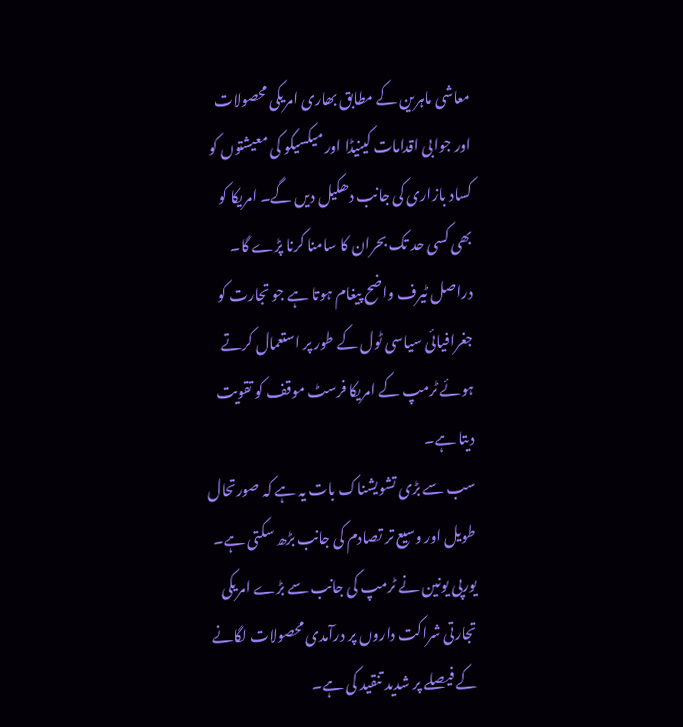معاشی ماہرین کے مطابق بھاری امریکی محصولات اور جوابی اقدامات کینیڈا اور میکسیکو کی معیشتوں کو کساد بازاری کی جانب دھکیل دیں گے۔ امریکا کو بھی کسی حد تک بحران کا سامنا کرنا پڑے گا۔ دراصل ٹیرف واضح پیغام ہوتا ہے جو تجارت کو جغرافیائی سیاسی ٹول کے طور پر استعمال کرتے ہوئے ٹرمپ کے امریکا فرسٹ موقف کو تقویت دیتا ہے۔
سب سے بڑی تشویشناک بات یہ ہے کہ صورتحال طویل اور وسیع تر تصادم کی جانب بڑھ سکتی ہے۔ یورپی یونین نے ٹرمپ کی جانب سے بڑے امریکی تجارتی شراکت داروں پر درآمدی محصولات لگانے کے فیصلے پر شدید تنقید کی ہے۔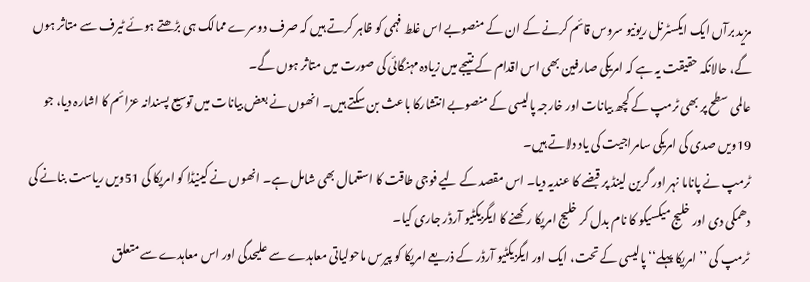مزید برآں ایک ایکسٹرنل ریونیو سروس قائم کرنے کے ان کے منصوبے اس غلط فہمی کو ظاہر کرتے ہیں کہ صرف دوسرے ممالک ہی بڑھتے ہوئے ٹیرف سے متاثر ہوں گے، حالانکہ حقیقت یہ ہے کہ امریکی صارفین بھی اس اقدام کے نتیجے میں زیادہ مہنگائی کی صورت میں متاثر ہوں گے۔
عالمی سطح پر بھی ٹرمپ کے کچھ بیانات اور خارجہ پالیسی کے منصوبے انتشارکا باعث بن سکتے ہیں۔ انھوں نے بعض بیانات میں توسیع پسندانہ عزائم کا اشارہ دیا، جو 19ویں صدی کی امریکی سامراجیت کی یاد دلاتے ہیں۔
ٹرمپ نے پاناما نہر اور گرین لینڈ پر قبضے کا عندیہ دیا۔ اس مقصد کے لیے فوجی طاقت کا استعمال بھی شامل ہے۔ انھوں نے کینیڈا کو امریکا کی 51ویں ریاست بنانے کی دھمکی دی اور خلیج میکسیکو کا نام بدل کر خلیج امریکا رکھنے کا ایگزیکٹیو آرڈر جاری کیا۔
ٹرمپ کی ’’ امریکا پہلے‘‘ پالیسی کے تحت، ایک اور ایگزیکٹیو آرڈر کے ذریعے امریکا کو پیرس ماحولیاتی معاہدے سے علیحدگی اور اس معاہدے سے متعلق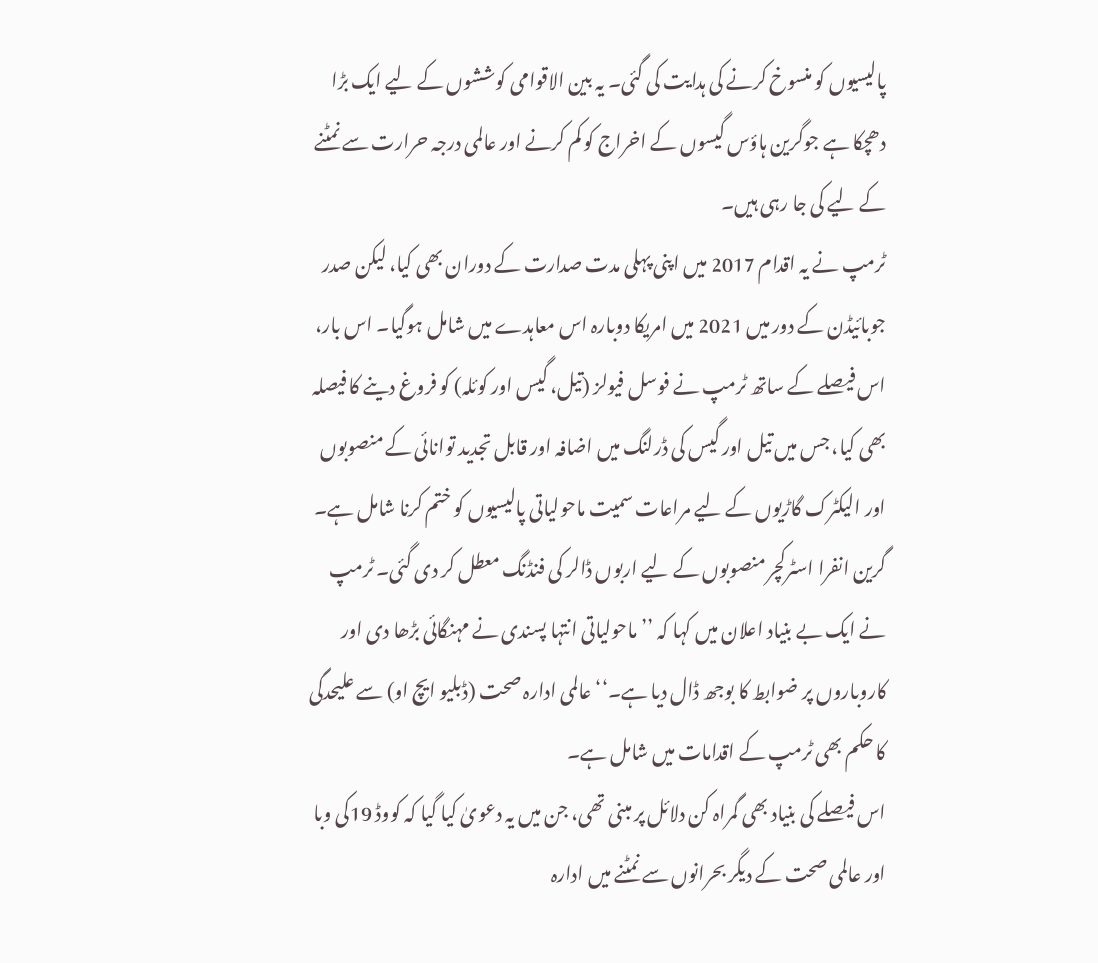پالیسیوں کو منسوخ کرنے کی ہدایت کی گئی۔ یہ بین الاقوامی کوششوں کے لیے ایک بڑا دھچکا ہے جوگرین ہاؤس گیسوں کے اخراج کو کم کرنے اور عالمی درجہ حرارت سے نمٹنے کے لیے کی جا رہی ہیں۔
ٹرمپ نے یہ اقدام 2017 میں اپنی پہلی مدت صدارت کے دوران بھی کیا، لیکن صدر جوبائیڈن کے دور میں 2021 میں امریکا دوبارہ اس معاہدے میں شامل ہوگیا۔ اس بار، اس فیصلے کے ساتھ ٹرمپ نے فوسل فیولز (تیل، گیس اور کوئلہ) کو فروغ دینے کا فیصلہ بھی کیا، جس میں تیل اور گیس کی ڈرلنگ میں اضافہ اور قابل تجدید توانائی کے منصوبوں اور الیکٹرک گاڑیوں کے لیے مراعات سمیت ماحولیاتی پالیسیوں کو ختم کرنا شامل ہے۔
گرین انفرا اسٹرکچر منصوبوں کے لیے اربوں ڈالر کی فنڈنگ معطل کر دی گئی۔ ٹرمپ نے ایک بے بنیاد اعلان میں کہا کہ ’’ماحولیاتی انتہا پسندی نے مہنگائی بڑھا دی اور کاروباروں پر ضوابط کا بوجھ ڈال دیا ہے۔‘‘ عالمی ادارہ صحت (ڈبلیو ایچ او) سے علیحدگی کا حکم بھی ٹرمپ کے اقدامات میں شامل ہے۔
اس فیصلے کی بنیاد بھی گمراہ کن دلائل پر مبنی تھی، جن میں یہ دعویٰ کیا گیا کہ کووڈ 19کی وبا اور عالمی صحت کے دیگر بحرانوں سے نمٹنے میں ادارہ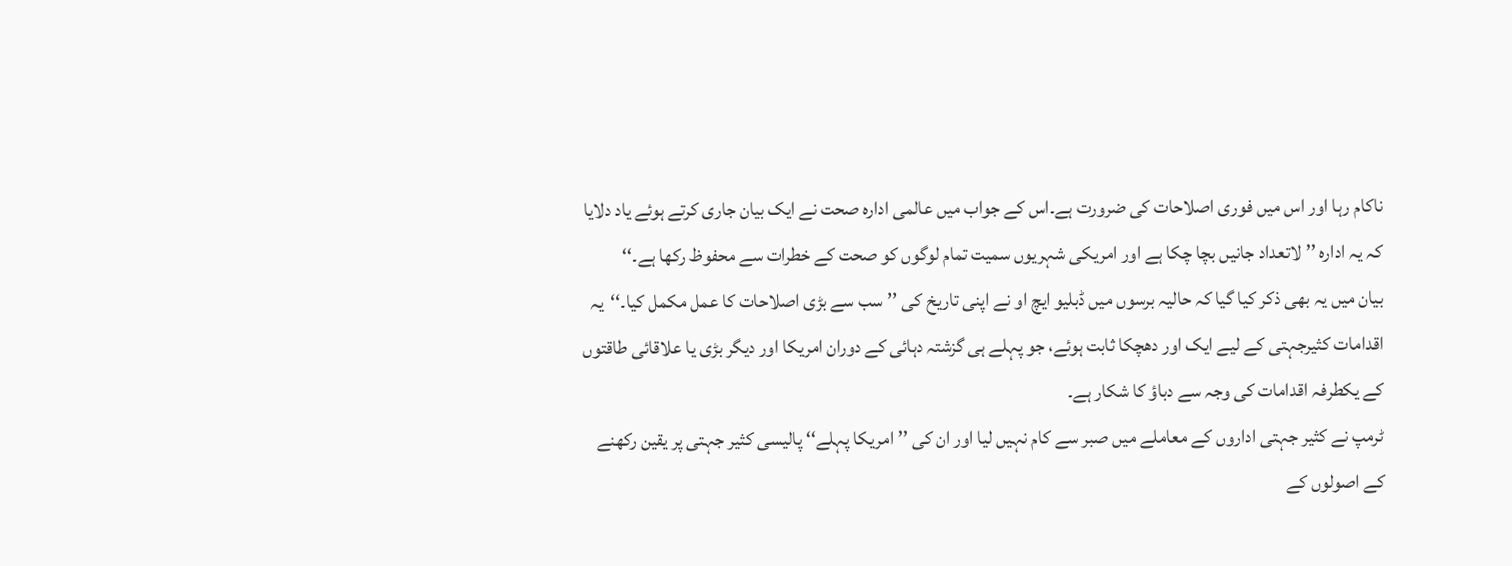ناکام رہا اور اس میں فوری اصلاحات کی ضرورت ہے۔اس کے جواب میں عالمی ادارہ صحت نے ایک بیان جاری کرتے ہوئے یاد دلایا کہ یہ ادارہ ’’ لاتعداد جانیں بچا چکا ہے اور امریکی شہریوں سمیت تمام لوگوں کو صحت کے خطرات سے محفوظ رکھا ہے۔‘‘
بیان میں یہ بھی ذکر کیا گیا کہ حالیہ برسوں میں ڈبلیو ایچ او نے اپنی تاریخ کی ’’سب سے بڑی اصلاحات کا عمل مکمل کیا۔‘‘یہ اقدامات کثیرجہتی کے لیے ایک اور دھچکا ثابت ہوئے، جو پہلے ہی گزشتہ دہائی کے دوران امریکا اور دیگر بڑی یا علاقائی طاقتوں کے یکطرفہ اقدامات کی وجہ سے دباؤ کا شکار ہے۔
ٹرمپ نے کثیر جہتی اداروں کے معاملے میں صبر سے کام نہیں لیا اور ان کی ’’امریکا پہلے‘‘ پالیسی کثیر جہتی پر یقین رکھنے کے اصولوں کے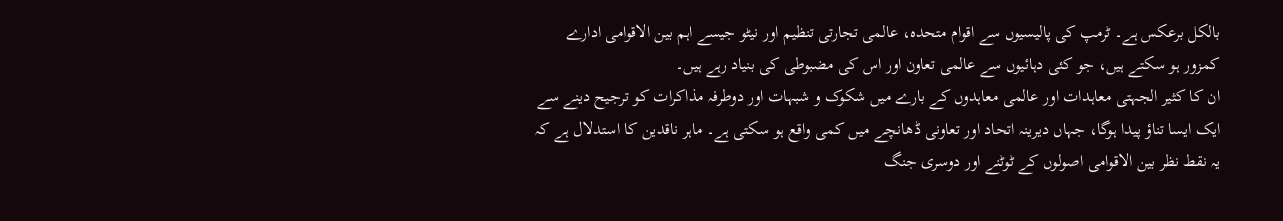بالکل برعکس ہے۔ ٹرمپ کی پالیسیوں سے اقوام متحدہ، عالمی تجارتی تنظیم اور نیٹو جیسے اہم بین الاقوامی ادارے کمزور ہو سکتے ہیں، جو کئی دہائیوں سے عالمی تعاون اور اس کی مضبوطی کی بنیاد رہے ہیں۔
ان کا کثیر الجہتی معاہدات اور عالمی معاہدوں کے بارے میں شکوک و شبہات اور دوطرفہ مذاکرات کو ترجیح دینے سے ایک ایسا تناؤ پیدا ہوگا، جہاں دیرینہ اتحاد اور تعاونی ڈھانچے میں کمی واقع ہو سکتی ہے۔ ماہر ناقدین کا استدلال ہے کہ یہ نقط نظر بین الاقوامی اصولوں کے ٹوٹنے اور دوسری جنگ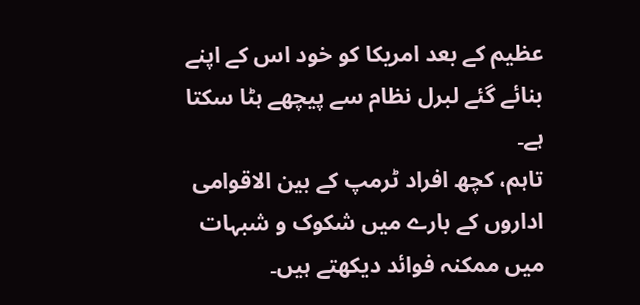عظیم کے بعد امریکا کو خود اس کے اپنے بنائے گئے لبرل نظام سے پیچھے ہٹا سکتا ہے۔
تاہم، کچھ افراد ٹرمپ کے بین الاقوامی اداروں کے بارے میں شکوک و شبہات میں ممکنہ فوائد دیکھتے ہیں۔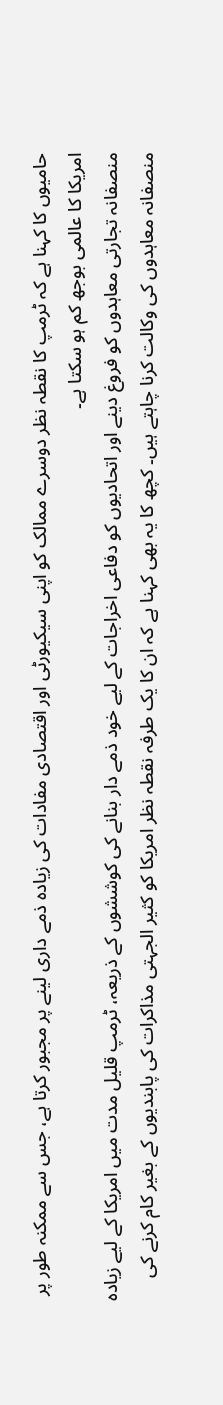حامیوں کا کہنا ہے کہ ٹرمپ کا نقطہ نظر دوسرے ممالک کو اپنی سیکیورٹی اور اقتصادی مفادات کی زیادہ ذمے داری لینے پر مجبور کرتا ہے، جس سے ممکنہ طور پر امریکا کا عالمی بوجھ کم ہو سکتا ہے۔
منصفانہ تجارتی معاہدوں کو فروغ دینے اور اتحادیوں کو دفاعی اخراجات کے لیے خود ذمے دار بنانے کی کوششوں کے ذریعہ، ٹرمپ قلیل مدت میں امریکا کے لیے زیادہ منصفانہ معاہدوں کی وکالت کرنا چاہتے ہیں۔ کچھ کا یہ بھی کہنا ہے کہ ان کا یک طرفہ نقطہ نظر امریکا کو کثیر الجہتی مذاکرات کی پابندیوں کے بغیر کام کرنے کی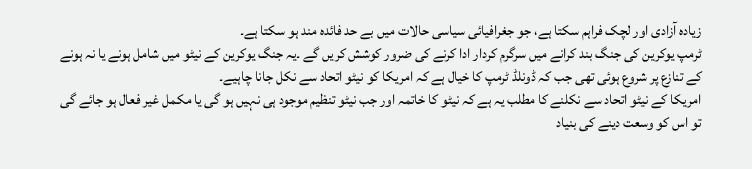زیادہ آزادی اور لچک فراہم سکتا ہے، جو جغرافیائی سیاسی حالات میں بے حد فائدہ مند ہو سکتا ہے۔
ٹرمپ یوکرین کی جنگ بند کرانے میں سرگرم کردار ادا کرنے کی ضرور کوشش کریں گے ۔یہ جنگ یوکرین کے نیٹو میں شامل ہونے یا نہ ہونے کے تنازع پر شروع ہوئی تھی جب کہ ڈونلڈ ٹرمپ کا خیال ہے کہ امریکا کو نیٹو اتحاد سے نکل جانا چاہیے۔
امریکا کے نیٹو اتحاد سے نکلنے کا مطلب یہ ہے کہ نیٹو کا خاتمہ اور جب نیٹو تنظیم موجود ہی نہیں ہو گی یا مکمل غیر فعال ہو جائے گی تو اس کو وسعت دینے کی بنیاد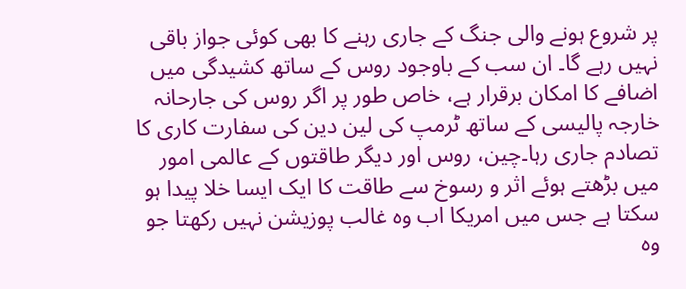پر شروع ہونے والی جنگ کے جاری رہنے کا بھی کوئی جواز باقی نہیں رہے گا۔ ان سب کے باوجود روس کے ساتھ کشیدگی میں اضافے کا امکان برقرار ہے، خاص طور پر اگر روس کی جارحانہ خارجہ پالیسی کے ساتھ ٹرمپ کی لین دین کی سفارت کاری کا تصادم جاری رہا۔چین، روس اور دیگر طاقتوں کے عالمی امور میں بڑھتے ہوئے اثر و رسوخ سے طاقت کا ایک ایسا خلا پیدا ہو سکتا ہے جس میں امریکا اب وہ غالب پوزیشن نہیں رکھتا جو وہ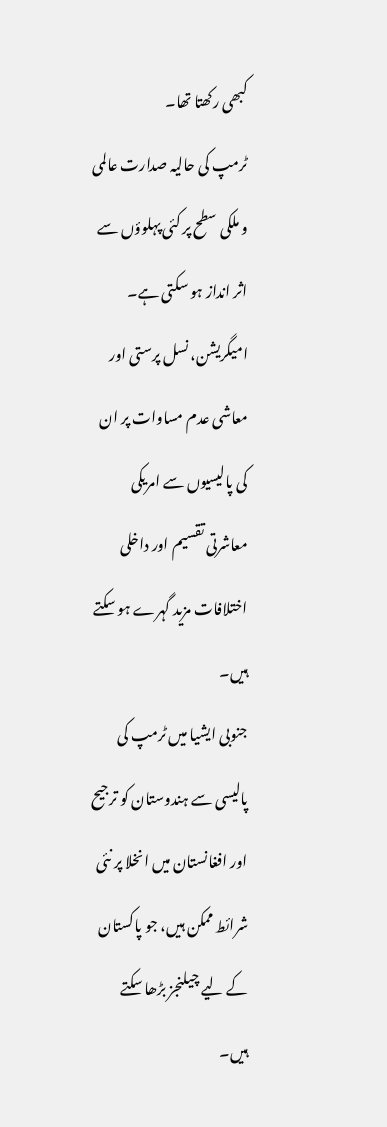کبھی رکھتا تھا۔
ٹرمپ کی حالیہ صدارت عالمی و ملکی سطح پر کئی پہلوؤں سے اثر انداز ہو سکتی ہے۔ امیگریشن، نسل پرستی اور معاشی عدم مساوات پر ان کی پالیسیوں سے امریکی معاشرتی تقسیم اور داخلی اختلافات مزید گہرے ہو سکتے ہیں۔
جنوبی ایشیا میں ٹرمپ کی پالیسی سے ہندوستان کو ترجیح اور افغانستان میں انخلا پر نئی شرائط ممکن ہیں، جو پاکستان کے لیے چیلنجز بڑھا سکتے ہیں۔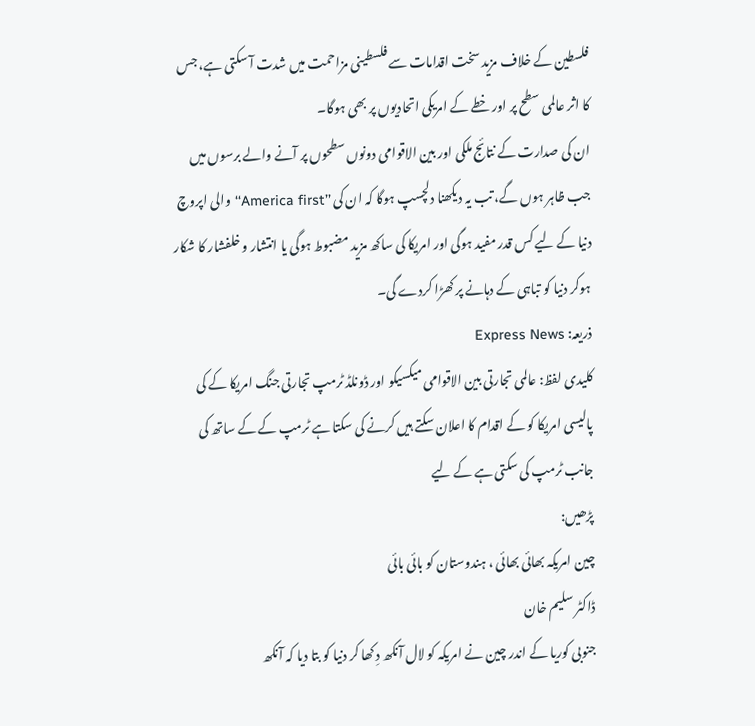فلسطین کے خلاف مزید سخت اقدامات سے فلسطینی مزاحمت میں شدت آ سکتی ہے، جس کا اثر عالمی سطح پر اور خطے کے امریکی اتحادیوں پر بھی ہوگا۔
ان کی صدارت کے نتائج ملکی اور بین الاقوامی دونوں سطحوں پر آنے والے برسوں میں جب ظاہر ہوں گے، تب یہ دیکھنا دلچسپ ہوگا کہ ان کی ’’America first‘‘ والی اپروچ دنیا کے لیے کس قدر مفید ہوگی اور امریکا کی ساکھ مزید مضبوط ہوگی یا انتشار و خلفشار کا شکار ہوکر دنیا کو تباہی کے دہانے پر کھڑا کردے گی۔
ذریعہ: Express News
کلیدی لفظ: عالمی تجارتی بین الاقوامی میکسیکو اور ڈونلڈ ٹرمپ تجارتی جنگ امریکا کے کی پالیسی امریکا کو کے اقدام کا اعلان سکتے ہیں کرنے کی سکتا ہے ٹرمپ کے کے ساتھ کی جانب ٹرمپ کی سکتی ہے کے لیے
پڑھیں:
چین امریکہ بھائی بھائی ، ہندوستان کو بائی بائی
ڈاکٹر سلیم خان
جنوبی کوریا کے اندر چین نے امریکہ کو لال آنکھ دِ کھا کر دنیا کو بتا دیا کہ آنکھ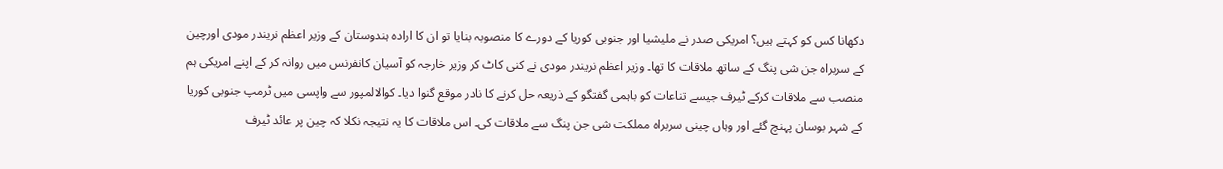دکھانا کس کو کہتے ہیں؟ امریکی صدر نے ملیشیا اور جنوبی کوریا کے دورے کا منصوبہ بنایا تو ان کا ارادہ ہندوستان کے وزیر اعظم نریندر مودی اورچین کے سربراہ جن شی پنگ کے ساتھ ملاقات کا تھا۔ وزیر اعظم نریندر مودی نے کنی کاٹ کر وزیر خارجہ کو آسیان کانفرنس میں روانہ کر کے اپنے امریکی ہم منصب سے ملاقات کرکے ٹیرف جیسے تناعات کو باہمی گفتگو کے ذریعہ حل کرنے کا نادر موقع گنوا دیا۔ کوالالمپور سے واپسی میں ٹرمپ جنوبی کوریا کے شہر بوسان پہنچ گئے اور وہاں چینی سربراہ مملکت شی جن پنگ سے ملاقات کی۔ اس ملاقات کا یہ نتیجہ نکلا کہ چین پر عائد ٹیرف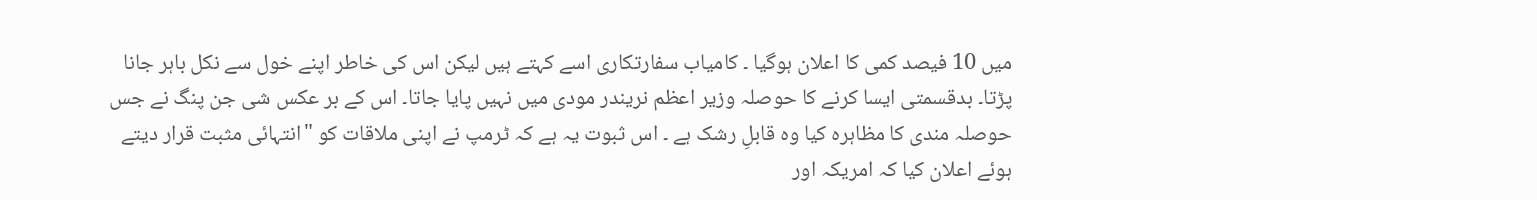میں 10 فیصد کمی کا اعلان ہوگیا ۔ کامیاب سفارتکاری اسے کہتے ہیں لیکن اس کی خاطر اپنے خول سے نکل باہر جانا پڑتا۔ بدقسمتی ایسا کرنے کا حوصلہ وزیر اعظم نریندر مودی میں نہیں پایا جاتا۔ اس کے بر عکس شی جن پنگ نے جس حوصلہ مندی کا مظاہرہ کیا وہ قابلِ رشک ہے ۔ اس ثبوت یہ ہے کہ ٹرمپ نے اپنی ملاقات کو "انتہائی مثبت قرار دیتے ہوئے اعلان کیا کہ امریکہ اور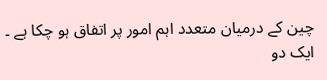چین کے درمیان متعدد اہم امور پر اتفاق ہو چکا ہے ۔ ایک دو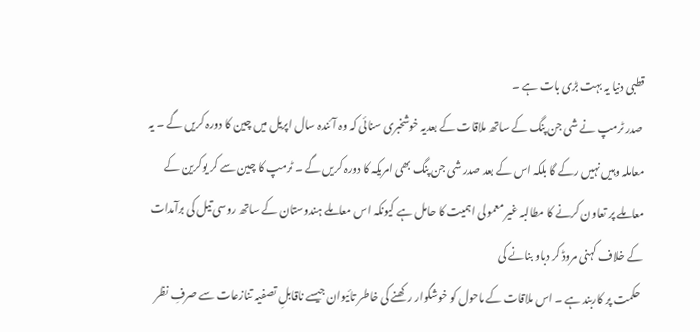قطبی دنیا یہ بہت بڑی بات ہے ۔
 صدر ٹرمپ نے شی جن پنگ کے ساتھ ملاقات کے بعدیہ خوشخبری سنائی کہ وہ آئندہ سال اپریل میں چین کا دورہ کریں گے ۔ یہ معاملہ وہیں نہیں رکے گا بلکہ اس کے بعد صدر شی جن پنگ بھی امریکہ کا دورہ کریں گے ۔ ٹرمپ کا چین سے کر یوکرین کے معاملے پر تعاون کرنے کا مطالبہ غیر معمولی اہمیت کا حامل ہے کیونکہ اس معاملے ہندوستان کے ساتھ روسی تیل کی برآمدات کے خلاف کہنی مروڈ کر دباو بنانے کی
 حکمت پر کاربند ہے ۔ اس ملاقات کے ماحول کو خوشگوار رکھنے کی خاطر تائیوان جیسے ناقابلِ تصفیہ تنازعات سے صرفِ نظر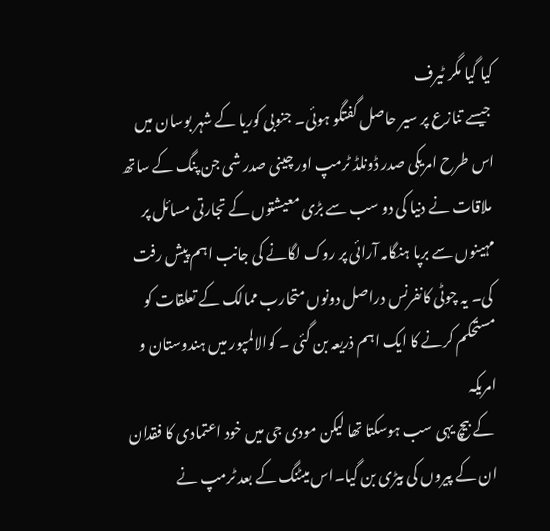کیا گیا مگر ٹیرف
 جیسے تنازع پر سیر حاصل گفتگو ہوئی۔ جنوبی کوریا کے شہر بوسان میں اس طرح امریکی صدر ڈونلڈ ٹرمپ اور چینی صدر شی جن پنگ کے ساتھ
 ملاقات نے دنیا کی دو سب سے بڑی معیشتوں کے تجارتی مسائل پر مہینوں سے برپا ہنگامہ آرائی پر روک لگانے کی جانب اہم پیش رفت
 کی۔ یہ چوٹی کانفرنس دراصل دونوں متحارب ممالک کے تعلقات کو مستحکم کرنے کا ایک اہم ذریعہ بن گئی ۔ کوالالمپور میں ہندوستان و امریکہ
 کے بیچ یہی سب ہوسکتا تھا لیکن مودی جی میں خود اعتمادی کا فقدان ان کے پیروں کی بیڑی بن گیا۔اس میٹنگ کے بعد ٹرمپ نے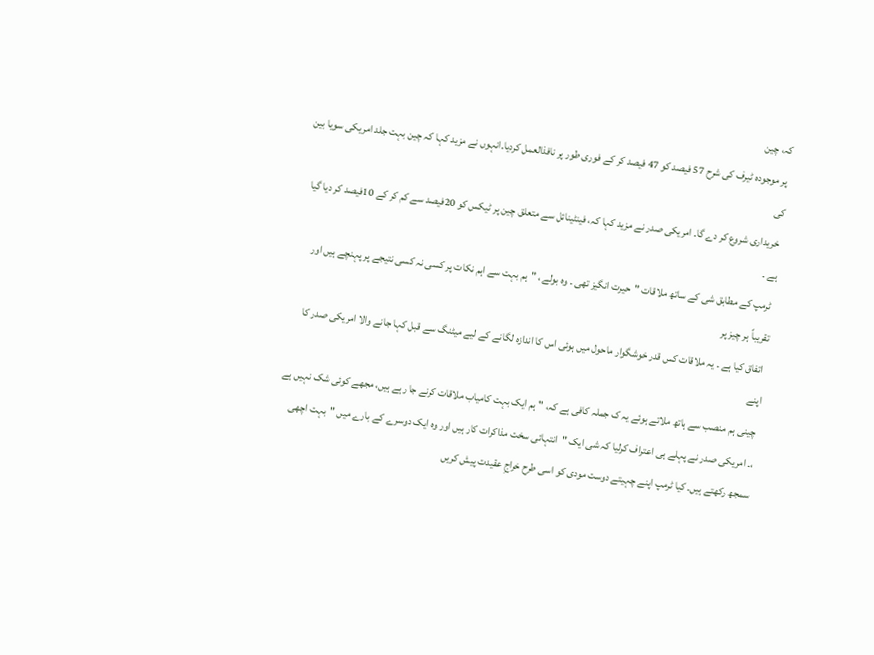کہ، چین
 پر موجودہ ٹیرف کی شرح 57 فیصد کو 47 فیصد کر کے فوری طور پر نافذالعمل کردیا۔انہوں نے مزید کہا کہ چین بہت جلد امریکی سویا بین کی
 خریداری شروع کر دے گا۔ امریکی صدر نے مزید کہا کہ، فینٹینائل سے متعلق چین پر ٹیکس کو 20فیصد سے کم کر کے 10فیصد کر دیا گیا ہے ۔
 ٹرمپ کے مطابق شی کے ساتھ ملاقات "حیرت انگیز تھی ۔ وہ بولے ، "ہم بہت سے اہم نکات پر کسی نہ کسی نتیجے پر پہنچے ہیں اور تقریباً ہر چیز پر
 اتفاق کیا ہے ۔ یہ ملاقات کس قدر خوشگوار ماحول میں ہوئی اس کا اندازہ لگانے کے لیے میٹنگ سے قبل کہا جانے والا امریکی صدر کا اپنے
 چینی ہم منصب سے ہاتھ ملاتے ہوئے یہ ک جملہ کافی ہے کہ، "ہم ایک بہت کامیاب ملاقات کرنے جا رہے ہیں، مجھے کوئی شک نہیں ہے ،۔ امریکی صدر نے پہلے ہی اعتراف کرلیا کہ شی ایک "انتہائی سخت مذاکرات کار ہیں اور وہ ایک دوسرے کے بارے میں "بہت اچھی سمجھ رکھتے ہیں۔ کیا ٹرمپ اپنے چہیتے دوست مودی کو اسی طرح خراجِ عقیدت پیش کریں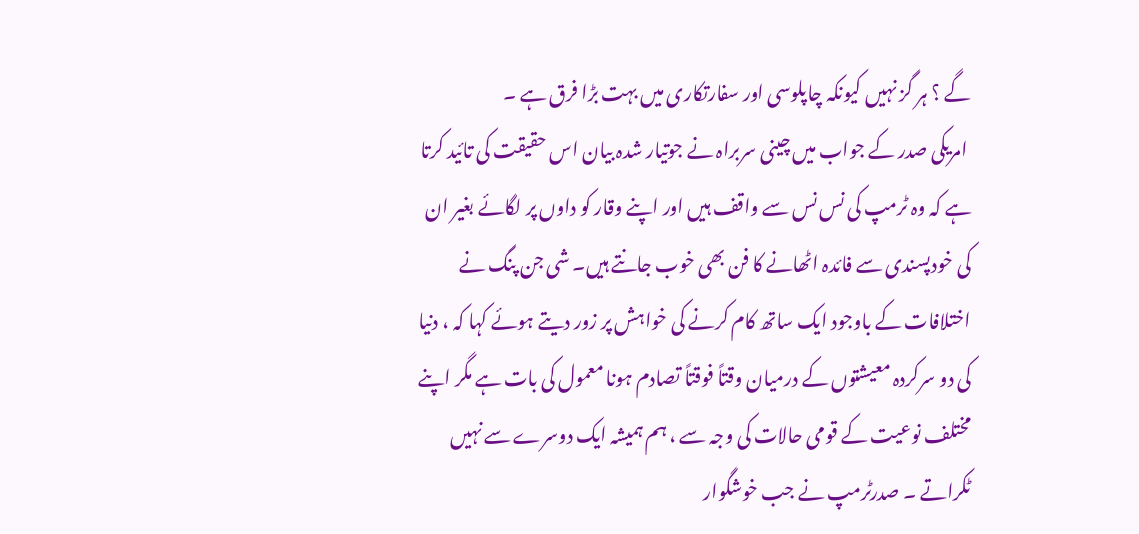گے ؟ ہر گز نہیں کیونکہ چاپلوسی اور سفارتکاری میں بہت بڑا فرق ہے ۔
 امریکی صدر کے جواب میں چینی سربراہ نے جوتیار شدہ بیان اس حقیقت کی تائید کرتا ہے کہ وہ ٹرمپ کی نس نس سے واقف ہیں اور اپنے وقار کو داوں پر لگائے بغیر ان کی خودپسندی سے فائدہ اٹھانے کا فن بھی خوب جانتے ہیں۔ شی جن پنگ نے اختلافات کے باوجود ایک ساتھ کام کرنے کی خواہش پر زور دیتے ہوئے کہا کہ ، دنیا کی دو سرکردہ معیشتوں کے درمیان وقتاً فوقتاً تصادم ہونا معمول کی بات ہے مگر اپنے مختلف نوعیت کے قومی حالات کی وجہ سے ، ہم ہمیشہ ایک دوسرے سے نہیں ٹکراتے ۔ صدرٹرمپ نے جب خوشگوار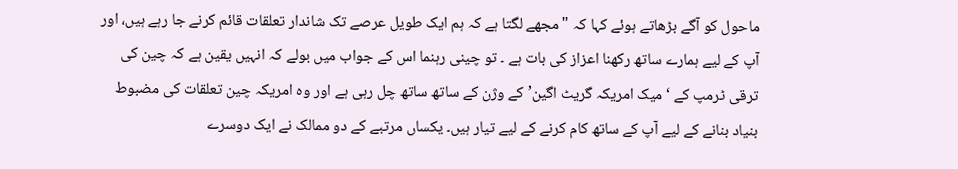ماحول کو آگے بڑھاتے ہوئے کہا کہ "مجھے لگتا ہے کہ ہم ایک طویل عرصے تک شاندار تعلقات قائم کرنے جا رہے ہیں، اور آپ کے لیے ہمارے ساتھ رکھنا اعزاز کی بات ہے ۔ تو چینی رہنما اس کے جواب میں بولے کہ انہیں یقین ہے کہ چین کی ترقی ٹرمپ کے ‘ میک امریکہ گریٹ اگین’ کے وژن کے ساتھ ساتھ چل رہی ہے اور وہ امریکہ چین تعلقات کی مضبوط بنیاد بنانے کے لیے آپ کے ساتھ کام کرنے کے لیے تیار ہیں۔ یکساں مرتبے کے دو ممالک نے ایک دوسرے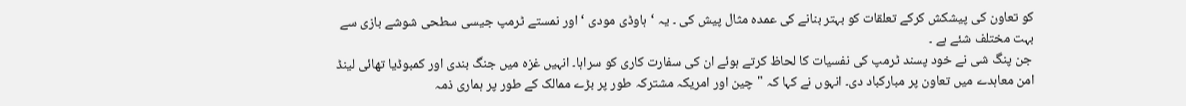کو تعاون کی پیشکش کرکے تعلقات کو بہتر بنانے کی عمدہ مثال پیش کی ۔ یہ ‘ہاوڈی مودی ‘ اور نمستے ٹرمپ جیسی سطحی شوشے بازی سے بہت مختلف شئے ہے ۔
 جن پنگ شی نے خود پسند ٹرمپ کی نفسیات کا لحاظ کرتے ہوئے ان کی سفارت کاری کو سراہا۔ انہیں غزہ میں جنگ بندی اور کمبوڈیا تھائی لینڈ امن معاہدے میں تعاون پر مبارکباد دی۔ انہوں نے کہا کہ "چین اور امریکہ مشترکہ طور پر بڑے ممالک کے طور پر ہماری ذمہ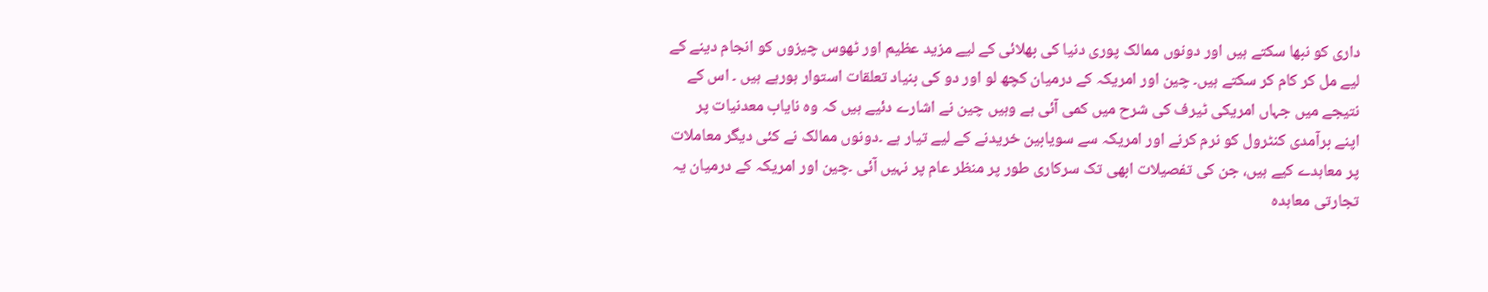داری کو نبھا سکتے ہیں اور دونوں ممالک پوری دنیا کی بھلائی کے لیے مزید عظیم اور ٹھوس چیزوں کو انجام دینے کے لیے مل کر کام کر سکتے ہیں۔ چین اور امریکہ کے درمیان کچھ لو اور دو کی بنیاد تعلقات استوار ہورہے ہیں ۔ اس کے نتیجے میں جہاں امریکی ٹیرف کی شرح میں کمی آئی ہے وہیں چین نے اشارے دئیے ہیں کہ وہ نایاب معدنیات پر اپنے برآمدی کنٹرول کو نرم کرنے اور امریکہ سے سویابین خریدنے کے لیے تیار ہے ۔دونوں ممالک نے کئی دیگر معاملات پر معاہدے کیے ہیں، جن کی تفصیلات ابھی تک سرکاری طور پر منظر عام پر نہیں آئی ۔چین اور امریکہ کے درمیان یہ تجارتی معاہدہ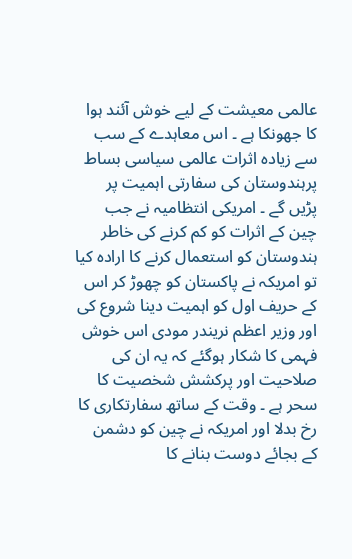عالمی معیشت کے لیے خوش آئند ہوا کا جھونکا ہے ۔ اس معاہدے کے سب سے زیادہ اثرات عالمی سیاسی بساط پرہندوستان کی سفارتی اہمیت پر پڑیں گے ۔ امریکی انتظامیہ نے جب چین کے اثرات کو کم کرنے کی خاطر ہندوستان کو استعمال کرنے کا ارادہ کیا تو امریکہ نے پاکستان کو چھوڑ کر اس کے حریف اول کو اہمیت دینا شروع کی اور وزیر اعظم نریندر مودی اس خوش فہمی کا شکار ہوگئے کہ یہ ان کی صلاحیت اور پرکشش شخصیت کا سحر ہے ۔ وقت کے ساتھ سفارتکاری کا رخ بدلا اور امریکہ نے چین کو دشمن کے بجائے دوست بنانے کا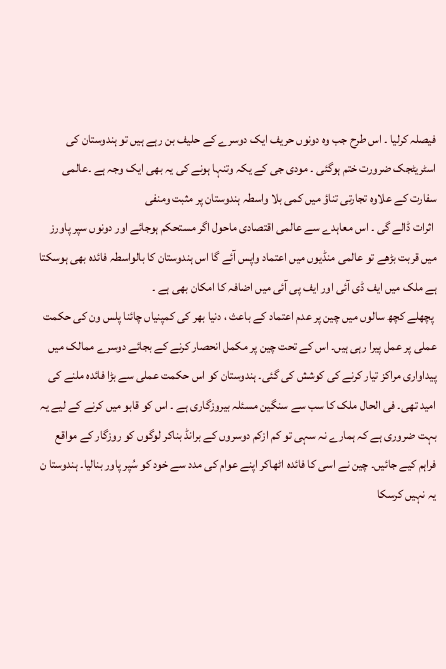فیصلہ کرلیا ۔ اس طرح جب وہ دونوں حریف ایک دوسرے کے حلیف بن رہے ہیں تو ہندوستان کی اسٹریٹجک ضرورت ختم ہوگئی ۔ مودی جی کے یکہ وتنہا ہونے کی یہ بھی ایک وجہ ہے ۔عالمی سفارت کے علاوہ تجارتی تناؤ میں کمی بلا واسطہ ہندوستان پر مثبت ومنفی
 اثرات ڈالے گی ۔ اس معاہدے سے عالمی اقتصادی ماحول اگر مستحکم ہوجائے اور دونوں سپر پاورز میں قربت بڑھے تو عالمی منڈیوں میں اعتماد واپس آئے گا اس ہندوستان کا بالواسطہ فائدہ بھی ہوسکتا ہے ملک میں ایف ڈی آئی اور ایف پی آئی میں اضافہ کا امکان بھی ہے ۔
 پچھلے کچھ سالوں میں چین پر عدم اعتماد کے باعث ، دنیا بھر کی کمپنیاں چائنا پلس ون کی حکمت عملی پر عمل پیرا رہی ہیں۔ اس کے تحت چین پر مکمل انحصار کرنے کے بجائے دوسرے ممالک میں پیداواری مراکز تیار کرنے کی کوشش کی گئی۔ ہندوستان کو اس حکمت عملی سے بڑا فائدہ ملنے کی امید تھی۔ فی الحال ملک کا سب سے سنگین مسئلہ بیروزگاری ہے ۔ اس کو قابو میں کرنے کے لیے یہ بہت ضروری ہے کہ ہمارے نہ سہی تو کم ازکم دوسروں کے برانڈ بناکر لوگوں کو روزگار کے مواقع فراہم کیے جائیں۔ چین نے اسی کا فائدہ اٹھاکر اپنے عوام کی مدد سے خود کو سُپر پاور بنالیا۔ ہندوستا ن یہ نہیں کرسکا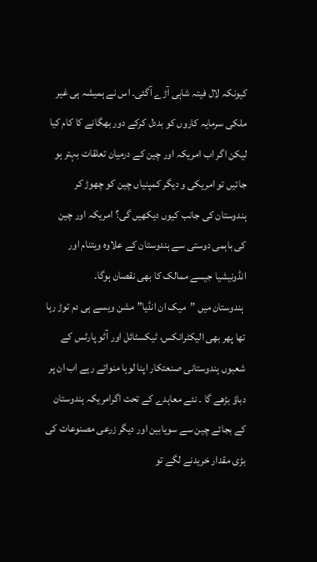کیونکہ لال فیتہ شاہی آڑے آگئی۔ اس نے ہمیشہ ہی غیر ملکی سرمایہ کاروں کو بددل کرکے دور بھگانے کا کام کیا لیکن اگر اب امریکہ اور چین کے درمیان تعلقات بہتر ہو جائیں تو امریکی و دیگر کمپنیاں چین کو چھوڑ کر ہندوستان کی جانب کیوں دیکھیں گی؟ امریکہ اور چین کی باہمی دوستی سے ہندوستان کے علاوہ ویتنام اور انڈونیشیا جیسے ممالک کا بھی نقصان ہوگا۔
 ہندوستان میں ”میک ان انڈیا” مشن ویسے ہی دم توڑ رہا تھا پھر بھی الیکٹرانکس، ٹیکسٹائل اور آٹو پارٹس کے شعبوں ہندوستانی صنعتکار اپنا لوہا منواتے رہے اب ان پر دباؤ بڑھے گا ۔ نئے معاہدے کے تحت اگرامریکہ ہندوستان کے بجائے چین سے سویابین اور دیگر زرعی مصنوعات کی بڑی مقدار خریدنے لگے تو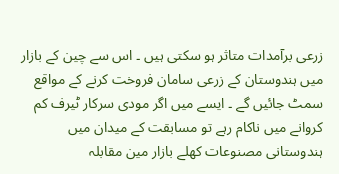زرعی برآمدات متاثر ہو سکتی ہیں ۔ اس سے چین کے بازار میں ہندوستان کے زرعی سامان فروخت کرنے کے مواقع سمٹ جائیں گے ۔ ایسے میں اگر مودی سرکار ٹیرف کم کروانے میں ناکام رہے تو مسابقت کے میدان میں ہندوستانی مصنوعات کھلے بازار مین مقابلہ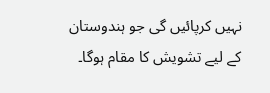نہیں کرپائیں گی جو ہندوستان کے لیے تشویش کا مقام ہوگا۔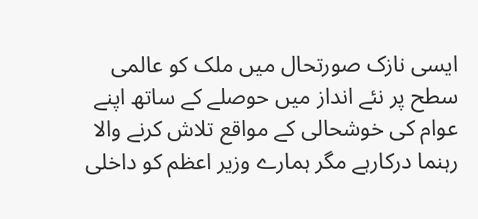ایسی نازک صورتحال میں ملک کو عالمی سطح پر نئے انداز میں حوصلے کے ساتھ اپنے عوام کی خوشحالی کے مواقع تلاش کرنے والا رہنما درکارہے مگر ہمارے وزیر اعظم کو داخلی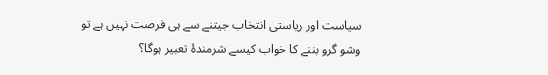سیاست اور ریاستی انتخاب جیتنے سے ہی فرصت نہیں ہے تو وشو گرو بننے کا خواب کیسے شرمندۂ تعبیر ہوگا؟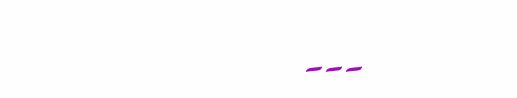۔۔۔